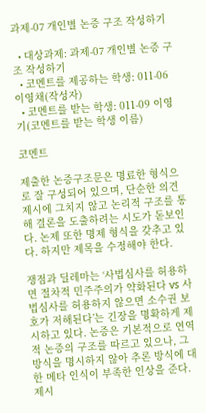과제-07 개인별 논증 구조 작성하기

  • 대상과제: 과제-07 개인별 논증 구조 작성하기
  • 코멘트를 제공하는 학생: 011-06 이영채(작성자)
  • 코멘트를 받는 학생: 011-09 이영기(코멘트를 받는 학생 이름)

코멘트

제출한 논증구조문은 명료한 형식으로 잘 구성되어 있으며, 단순한 의견 제시에 그치지 않고 논리적 구조를 통해 결론을 도출하려는 시도가 돋보인다. 논제 또한 명제 형식을 갖추고 있다. 하지만 제목을 수정해야 한다.

쟁점과 딜레마는 ‘사법심사를 허용하면 절차적 민주주의가 약화된다 vs 사법심사를 허용하지 않으면 소수권 보호가 저해된다’는 긴장을 명확하게 제시하고 있다. 논증은 기본적으로 연역적 논증의 구조를 따르고 있으나, 그 방식을 명시하지 않아 추론 방식에 대한 메타 인식이 부족한 인상을 준다. 제시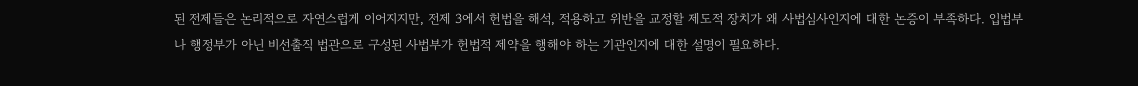된 전제들은 논리적으로 자연스럽게 이어지지만, 전제 3에서 헌법을 해석, 적용하고 위반을 교정할 제도적 장치가 왜 사법심사인지에 대한 논증이 부족하다. 입법부나 행정부가 아닌 비선출직 법관으로 구성된 사법부가 헌법적 제약을 행해야 하는 기관인지에 대한 설명이 필요하다.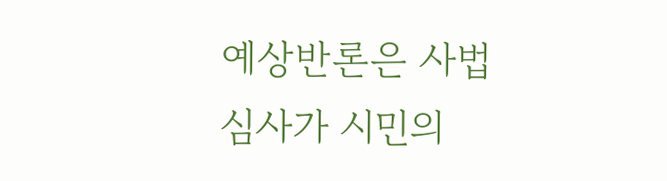예상반론은 사법심사가 시민의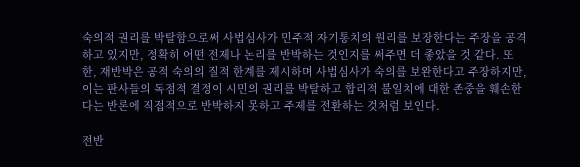숙의적 권리를 박탈함으로써 사법심사가 민주적 자기통치의 원리를 보장한다는 주장을 공격하고 있지만, 정확히 어떤 전제나 논리를 반박하는 것인지를 써주면 더 좋았을 것 같다. 또한, 재반박은 공적 숙의의 질적 한계를 제시하며 사법심사가 숙의를 보완한다고 주장하지만, 이는 판사들의 독점적 결정이 시민의 권리를 박탈하고 합리적 불일치에 대한 존중을 훼손한다는 반론에 직접적으로 반박하지 못하고 주제를 전환하는 것처럼 보인다.

전반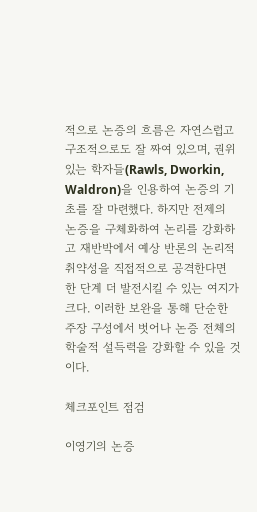적으로 논증의 흐름은 자연스럽고 구조적으로도 잘 짜여 있으며, 권위 있는 학자들(Rawls, Dworkin, Waldron)을 인용하여 논증의 기초를 잘 마련했다. 하지만 전제의 논증을 구체화하여 논리를 강화하고 재반박에서 예상 반론의 논리적 취약성을 직접적으로 공격한다면 한 단계 더 발전시킬 수 있는 여지가 크다. 이러한 보완을 통해 단순한 주장 구성에서 벗어나 논증 전체의 학술적 설득력을 강화할 수 있을 것이다.

체크포인트 점검

이영기의 논증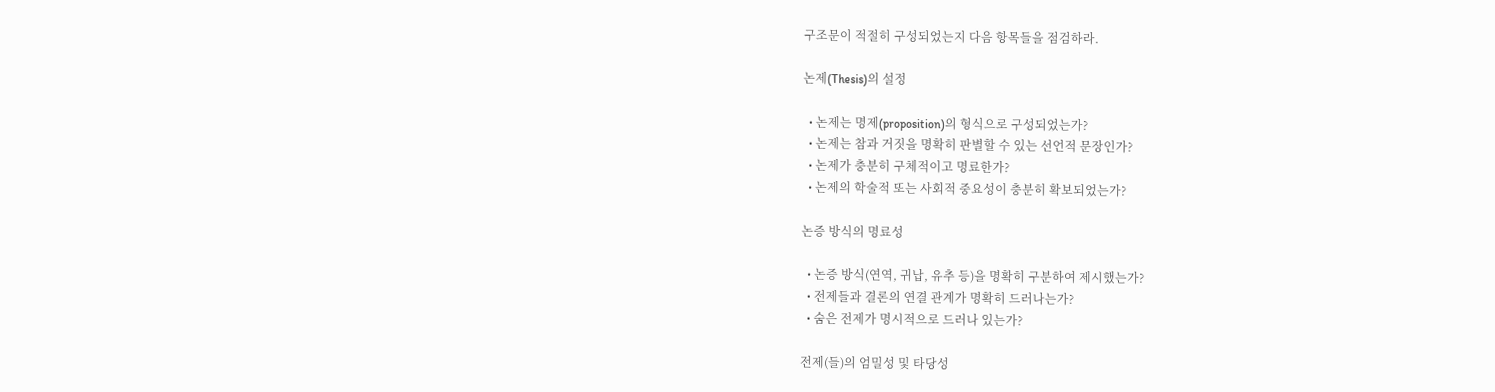구조문이 적절히 구성되었는지 다음 항목들을 점검하라.

논제(Thesis)의 설정

  • 논제는 명제(proposition)의 형식으로 구성되었는가?
  • 논제는 참과 거짓을 명확히 판별할 수 있는 선언적 문장인가?
  • 논제가 충분히 구체적이고 명료한가?
  • 논제의 학술적 또는 사회적 중요성이 충분히 확보되었는가?

논증 방식의 명료성

  • 논증 방식(연역, 귀납, 유추 등)을 명확히 구분하여 제시했는가?
  • 전제들과 결론의 연결 관계가 명확히 드러나는가?
  • 숨은 전제가 명시적으로 드러나 있는가?

전제(들)의 엄밀성 및 타당성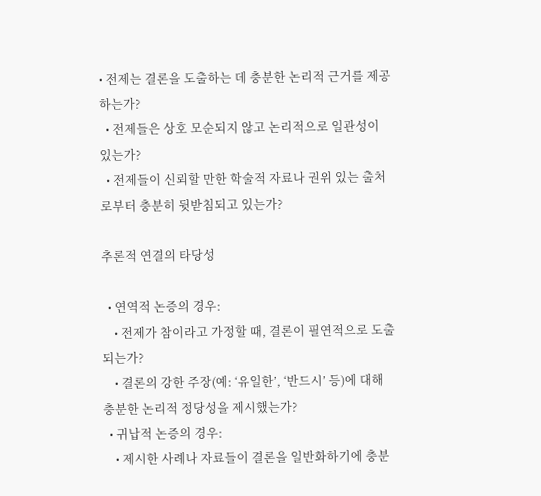• 전제는 결론을 도출하는 데 충분한 논리적 근거를 제공하는가?
  • 전제들은 상호 모순되지 않고 논리적으로 일관성이 있는가?
  • 전제들이 신뢰할 만한 학술적 자료나 권위 있는 출처로부터 충분히 뒷받침되고 있는가?

추론적 연결의 타당성

  • 연역적 논증의 경우:
    • 전제가 참이라고 가정할 때, 결론이 필연적으로 도출되는가?
    • 결론의 강한 주장(예: ‘유일한’, ‘반드시’ 등)에 대해 충분한 논리적 정당성을 제시했는가?
  • 귀납적 논증의 경우:
    • 제시한 사례나 자료들이 결론을 일반화하기에 충분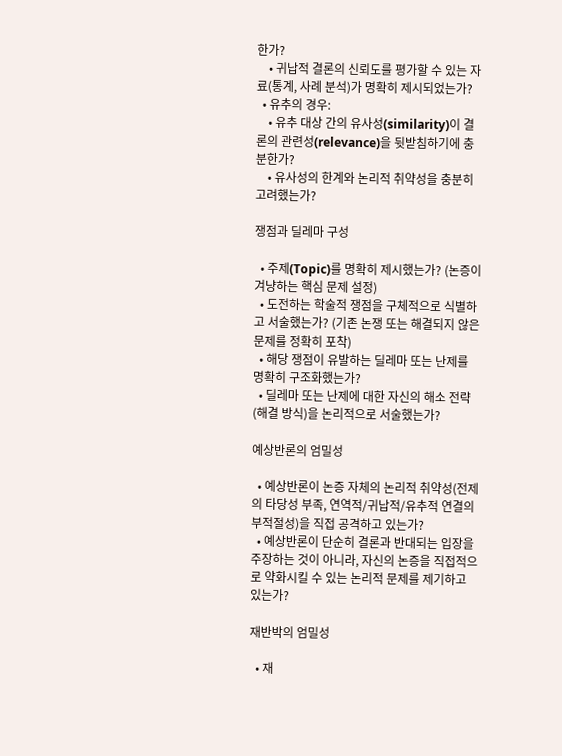한가?
    • 귀납적 결론의 신뢰도를 평가할 수 있는 자료(통계, 사례 분석)가 명확히 제시되었는가?
  • 유추의 경우:
    • 유추 대상 간의 유사성(similarity)이 결론의 관련성(relevance)을 뒷받침하기에 충분한가?
    • 유사성의 한계와 논리적 취약성을 충분히 고려했는가?

쟁점과 딜레마 구성

  • 주제(Topic)를 명확히 제시했는가? (논증이 겨냥하는 핵심 문제 설정)
  • 도전하는 학술적 쟁점을 구체적으로 식별하고 서술했는가? (기존 논쟁 또는 해결되지 않은 문제를 정확히 포착)
  • 해당 쟁점이 유발하는 딜레마 또는 난제를 명확히 구조화했는가?
  • 딜레마 또는 난제에 대한 자신의 해소 전략(해결 방식)을 논리적으로 서술했는가?

예상반론의 엄밀성

  • 예상반론이 논증 자체의 논리적 취약성(전제의 타당성 부족, 연역적/귀납적/유추적 연결의 부적절성)을 직접 공격하고 있는가?
  • 예상반론이 단순히 결론과 반대되는 입장을 주장하는 것이 아니라, 자신의 논증을 직접적으로 약화시킬 수 있는 논리적 문제를 제기하고 있는가?

재반박의 엄밀성

  • 재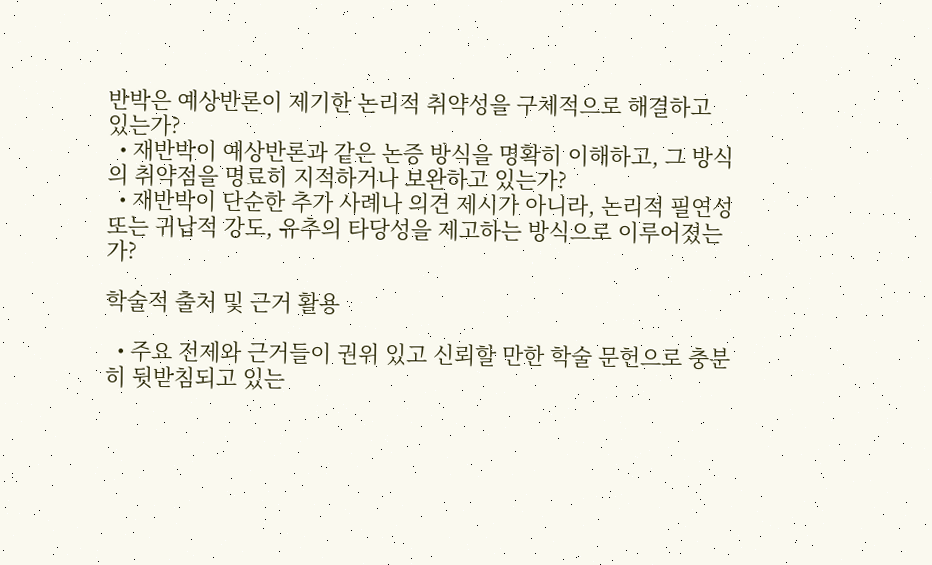반박은 예상반론이 제기한 논리적 취약성을 구체적으로 해결하고 있는가?
  • 재반박이 예상반론과 같은 논증 방식을 명확히 이해하고, 그 방식의 취약점을 명료히 지적하거나 보완하고 있는가?
  • 재반박이 단순한 추가 사례나 의견 제시가 아니라, 논리적 필연성 또는 귀납적 강도, 유추의 타당성을 제고하는 방식으로 이루어졌는가?

학술적 출처 및 근거 활용

  • 주요 전제와 근거들이 권위 있고 신뢰할 만한 학술 문헌으로 충분히 뒷받침되고 있는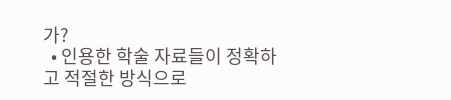가?
  • 인용한 학술 자료들이 정확하고 적절한 방식으로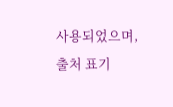사용되었으며, 출처 표기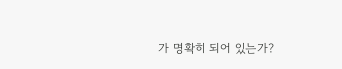가 명확히 되어 있는가?